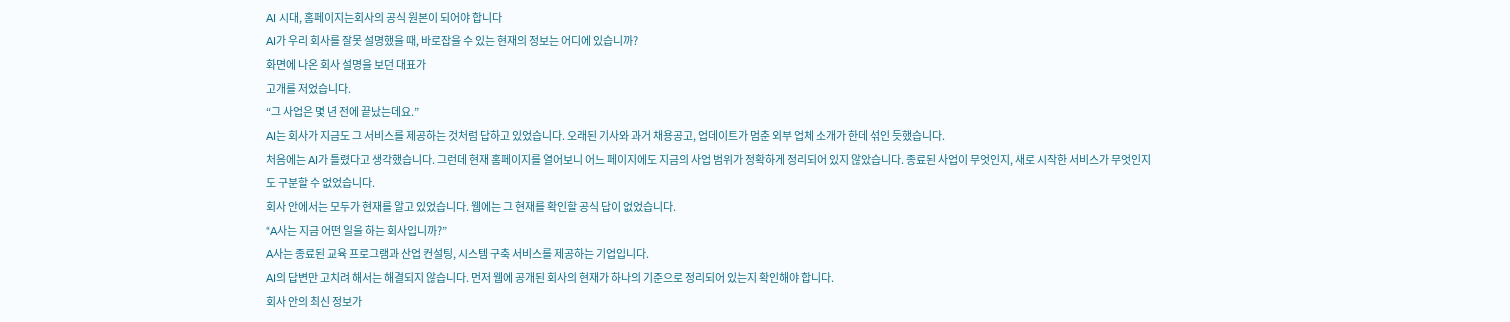AI 시대, 홈페이지는회사의 공식 원본이 되어야 합니다
AI가 우리 회사를 잘못 설명했을 때, 바로잡을 수 있는 현재의 정보는 어디에 있습니까?
화면에 나온 회사 설명을 보던 대표가
고개를 저었습니다.
“그 사업은 몇 년 전에 끝났는데요.”
AI는 회사가 지금도 그 서비스를 제공하는 것처럼 답하고 있었습니다. 오래된 기사와 과거 채용공고, 업데이트가 멈춘 외부 업체 소개가 한데 섞인 듯했습니다.
처음에는 AI가 틀렸다고 생각했습니다. 그런데 현재 홈페이지를 열어보니 어느 페이지에도 지금의 사업 범위가 정확하게 정리되어 있지 않았습니다. 종료된 사업이 무엇인지, 새로 시작한 서비스가 무엇인지도 구분할 수 없었습니다.
회사 안에서는 모두가 현재를 알고 있었습니다. 웹에는 그 현재를 확인할 공식 답이 없었습니다.
“A사는 지금 어떤 일을 하는 회사입니까?”
A사는 종료된 교육 프로그램과 산업 컨설팅, 시스템 구축 서비스를 제공하는 기업입니다.
AI의 답변만 고치려 해서는 해결되지 않습니다. 먼저 웹에 공개된 회사의 현재가 하나의 기준으로 정리되어 있는지 확인해야 합니다.
회사 안의 최신 정보가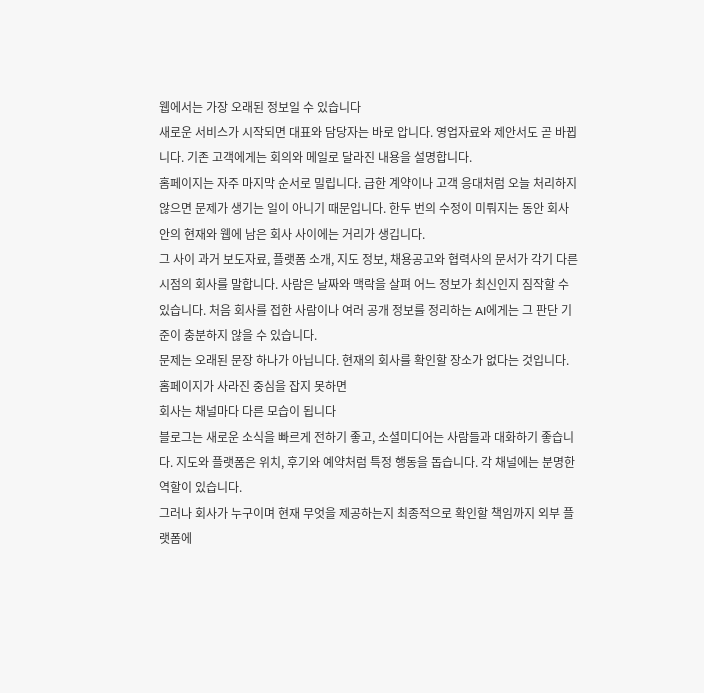웹에서는 가장 오래된 정보일 수 있습니다
새로운 서비스가 시작되면 대표와 담당자는 바로 압니다. 영업자료와 제안서도 곧 바뀝니다. 기존 고객에게는 회의와 메일로 달라진 내용을 설명합니다.
홈페이지는 자주 마지막 순서로 밀립니다. 급한 계약이나 고객 응대처럼 오늘 처리하지 않으면 문제가 생기는 일이 아니기 때문입니다. 한두 번의 수정이 미뤄지는 동안 회사 안의 현재와 웹에 남은 회사 사이에는 거리가 생깁니다.
그 사이 과거 보도자료, 플랫폼 소개, 지도 정보, 채용공고와 협력사의 문서가 각기 다른 시점의 회사를 말합니다. 사람은 날짜와 맥락을 살펴 어느 정보가 최신인지 짐작할 수 있습니다. 처음 회사를 접한 사람이나 여러 공개 정보를 정리하는 AI에게는 그 판단 기준이 충분하지 않을 수 있습니다.
문제는 오래된 문장 하나가 아닙니다. 현재의 회사를 확인할 장소가 없다는 것입니다.
홈페이지가 사라진 중심을 잡지 못하면
회사는 채널마다 다른 모습이 됩니다
블로그는 새로운 소식을 빠르게 전하기 좋고, 소셜미디어는 사람들과 대화하기 좋습니다. 지도와 플랫폼은 위치, 후기와 예약처럼 특정 행동을 돕습니다. 각 채널에는 분명한 역할이 있습니다.
그러나 회사가 누구이며 현재 무엇을 제공하는지 최종적으로 확인할 책임까지 외부 플랫폼에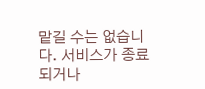맡길 수는 없습니다. 서비스가 종료되거나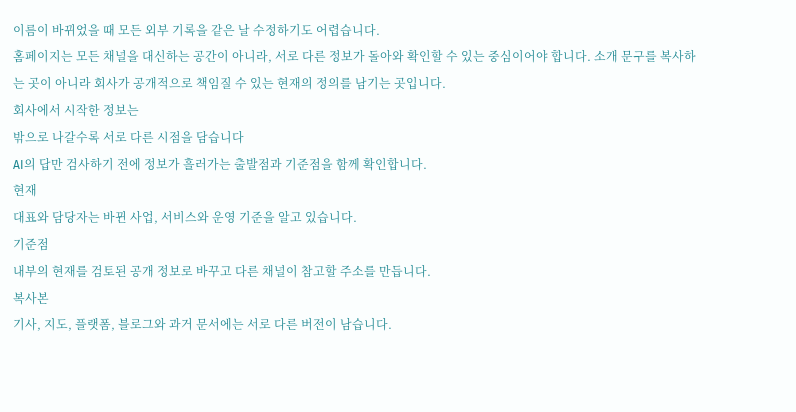이름이 바뀌었을 때 모든 외부 기록을 같은 날 수정하기도 어렵습니다.
홈페이지는 모든 채널을 대신하는 공간이 아니라, 서로 다른 정보가 돌아와 확인할 수 있는 중심이어야 합니다. 소개 문구를 복사하는 곳이 아니라 회사가 공개적으로 책임질 수 있는 현재의 정의를 남기는 곳입니다.
회사에서 시작한 정보는
밖으로 나갈수록 서로 다른 시점을 담습니다
AI의 답만 검사하기 전에 정보가 흘러가는 출발점과 기준점을 함께 확인합니다.
현재
대표와 담당자는 바뀐 사업, 서비스와 운영 기준을 알고 있습니다.
기준점
내부의 현재를 검토된 공개 정보로 바꾸고 다른 채널이 참고할 주소를 만듭니다.
복사본
기사, 지도, 플랫폼, 블로그와 과거 문서에는 서로 다른 버전이 남습니다.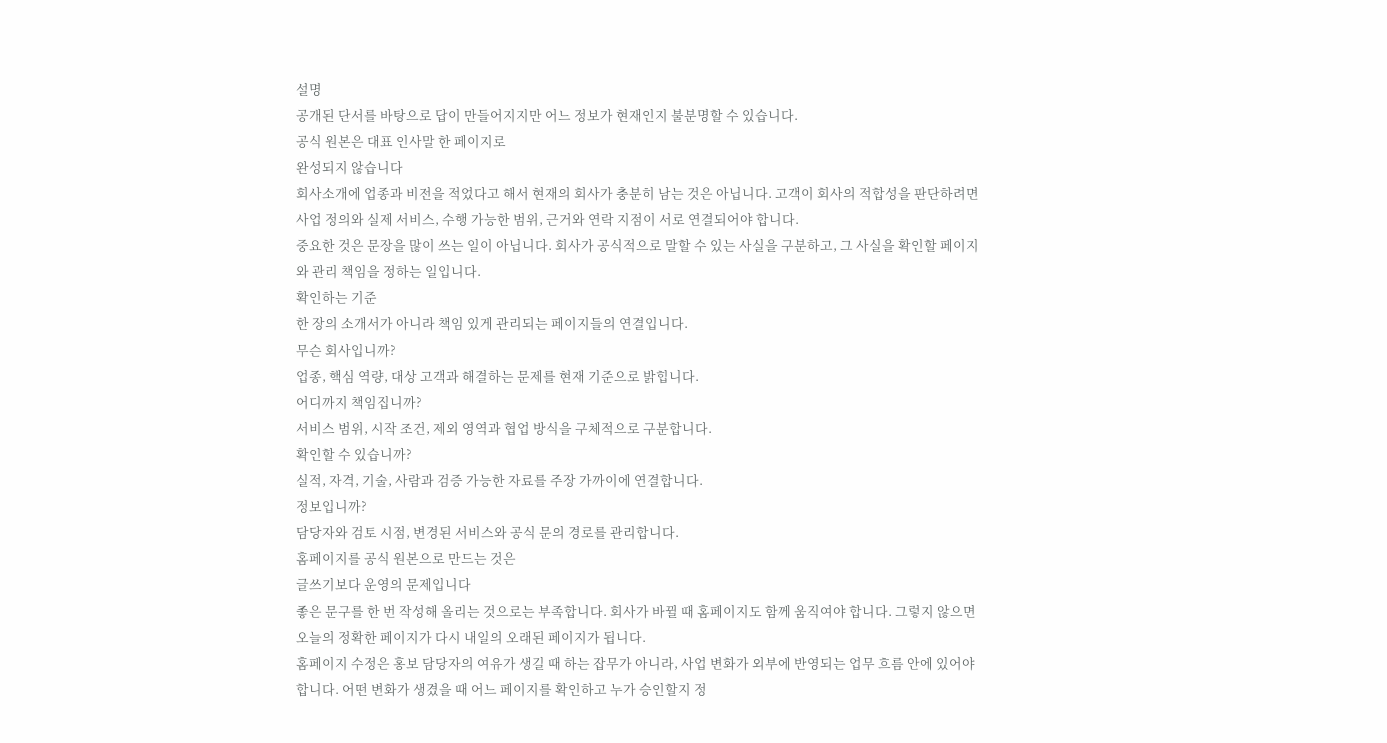설명
공개된 단서를 바탕으로 답이 만들어지지만 어느 정보가 현재인지 불분명할 수 있습니다.
공식 원본은 대표 인사말 한 페이지로
완성되지 않습니다
회사소개에 업종과 비전을 적었다고 해서 현재의 회사가 충분히 남는 것은 아닙니다. 고객이 회사의 적합성을 판단하려면 사업 정의와 실제 서비스, 수행 가능한 범위, 근거와 연락 지점이 서로 연결되어야 합니다.
중요한 것은 문장을 많이 쓰는 일이 아닙니다. 회사가 공식적으로 말할 수 있는 사실을 구분하고, 그 사실을 확인할 페이지와 관리 책임을 정하는 일입니다.
확인하는 기준
한 장의 소개서가 아니라 책임 있게 관리되는 페이지들의 연결입니다.
무슨 회사입니까?
업종, 핵심 역량, 대상 고객과 해결하는 문제를 현재 기준으로 밝힙니다.
어디까지 책임집니까?
서비스 범위, 시작 조건, 제외 영역과 협업 방식을 구체적으로 구분합니다.
확인할 수 있습니까?
실적, 자격, 기술, 사람과 검증 가능한 자료를 주장 가까이에 연결합니다.
정보입니까?
담당자와 검토 시점, 변경된 서비스와 공식 문의 경로를 관리합니다.
홈페이지를 공식 원본으로 만드는 것은
글쓰기보다 운영의 문제입니다
좋은 문구를 한 번 작성해 올리는 것으로는 부족합니다. 회사가 바뀔 때 홈페이지도 함께 움직여야 합니다. 그렇지 않으면 오늘의 정확한 페이지가 다시 내일의 오래된 페이지가 됩니다.
홈페이지 수정은 홍보 담당자의 여유가 생길 때 하는 잡무가 아니라, 사업 변화가 외부에 반영되는 업무 흐름 안에 있어야 합니다. 어떤 변화가 생겼을 때 어느 페이지를 확인하고 누가 승인할지 정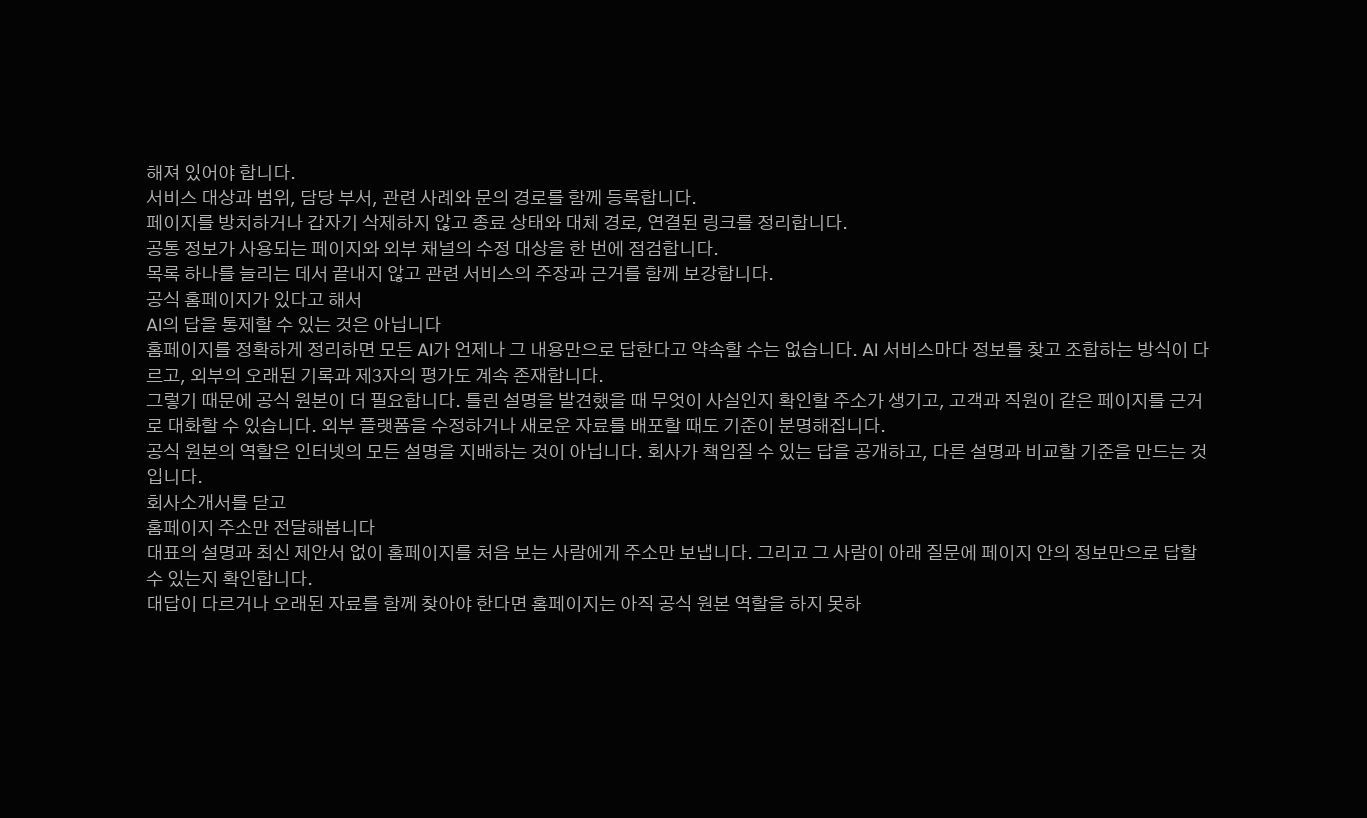해져 있어야 합니다.
서비스 대상과 범위, 담당 부서, 관련 사례와 문의 경로를 함께 등록합니다.
페이지를 방치하거나 갑자기 삭제하지 않고 종료 상태와 대체 경로, 연결된 링크를 정리합니다.
공통 정보가 사용되는 페이지와 외부 채널의 수정 대상을 한 번에 점검합니다.
목록 하나를 늘리는 데서 끝내지 않고 관련 서비스의 주장과 근거를 함께 보강합니다.
공식 홈페이지가 있다고 해서
AI의 답을 통제할 수 있는 것은 아닙니다
홈페이지를 정확하게 정리하면 모든 AI가 언제나 그 내용만으로 답한다고 약속할 수는 없습니다. AI 서비스마다 정보를 찾고 조합하는 방식이 다르고, 외부의 오래된 기록과 제3자의 평가도 계속 존재합니다.
그렇기 때문에 공식 원본이 더 필요합니다. 틀린 설명을 발견했을 때 무엇이 사실인지 확인할 주소가 생기고, 고객과 직원이 같은 페이지를 근거로 대화할 수 있습니다. 외부 플랫폼을 수정하거나 새로운 자료를 배포할 때도 기준이 분명해집니다.
공식 원본의 역할은 인터넷의 모든 설명을 지배하는 것이 아닙니다. 회사가 책임질 수 있는 답을 공개하고, 다른 설명과 비교할 기준을 만드는 것입니다.
회사소개서를 닫고
홈페이지 주소만 전달해봅니다
대표의 설명과 최신 제안서 없이 홈페이지를 처음 보는 사람에게 주소만 보냅니다. 그리고 그 사람이 아래 질문에 페이지 안의 정보만으로 답할 수 있는지 확인합니다.
대답이 다르거나 오래된 자료를 함께 찾아야 한다면 홈페이지는 아직 공식 원본 역할을 하지 못하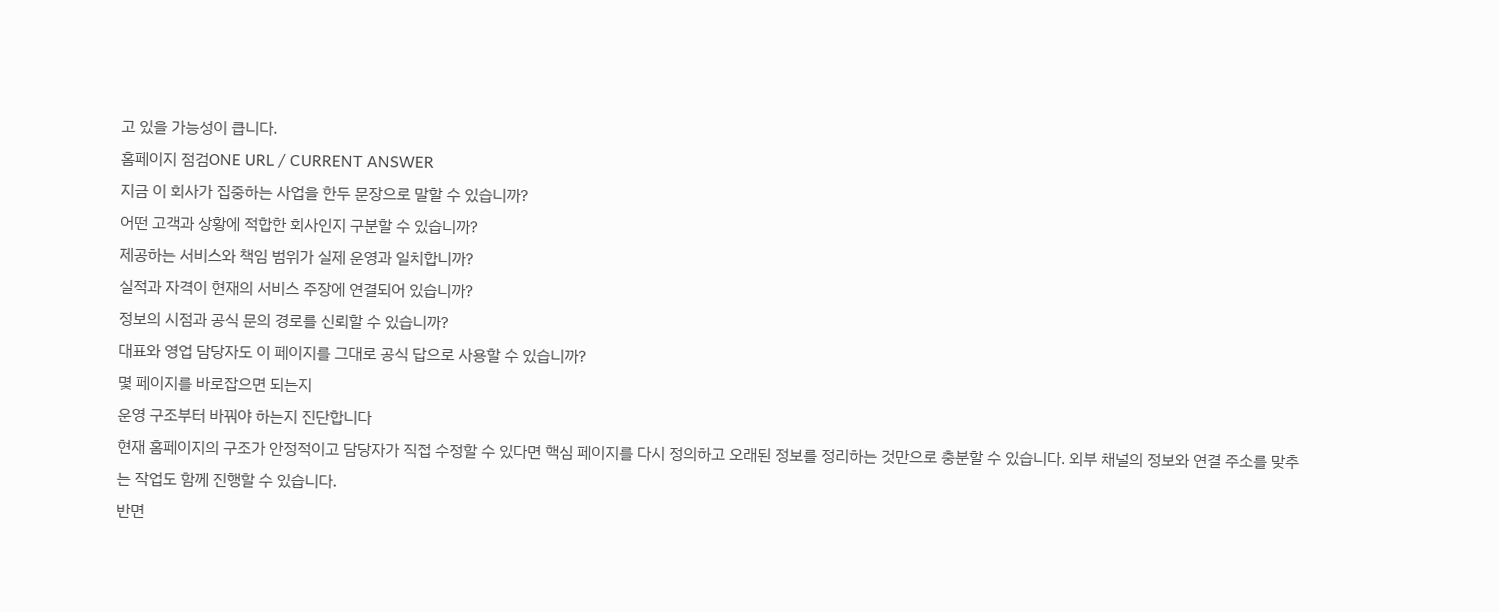고 있을 가능성이 큽니다.
홈페이지 점검ONE URL / CURRENT ANSWER
지금 이 회사가 집중하는 사업을 한두 문장으로 말할 수 있습니까?
어떤 고객과 상황에 적합한 회사인지 구분할 수 있습니까?
제공하는 서비스와 책임 범위가 실제 운영과 일치합니까?
실적과 자격이 현재의 서비스 주장에 연결되어 있습니까?
정보의 시점과 공식 문의 경로를 신뢰할 수 있습니까?
대표와 영업 담당자도 이 페이지를 그대로 공식 답으로 사용할 수 있습니까?
몇 페이지를 바로잡으면 되는지
운영 구조부터 바꿔야 하는지 진단합니다
현재 홈페이지의 구조가 안정적이고 담당자가 직접 수정할 수 있다면 핵심 페이지를 다시 정의하고 오래된 정보를 정리하는 것만으로 충분할 수 있습니다. 외부 채널의 정보와 연결 주소를 맞추는 작업도 함께 진행할 수 있습니다.
반면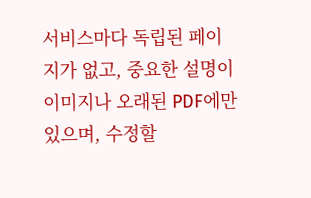서비스마다 독립된 페이지가 없고, 중요한 설명이 이미지나 오래된 PDF에만 있으며, 수정할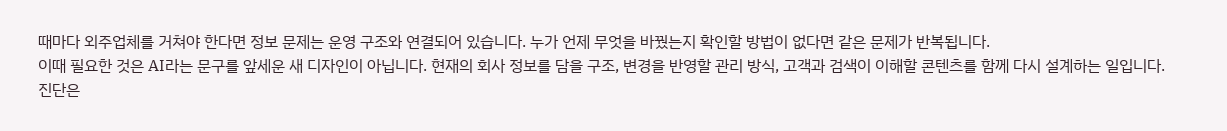때마다 외주업체를 거쳐야 한다면 정보 문제는 운영 구조와 연결되어 있습니다. 누가 언제 무엇을 바꿨는지 확인할 방법이 없다면 같은 문제가 반복됩니다.
이때 필요한 것은 AI라는 문구를 앞세운 새 디자인이 아닙니다. 현재의 회사 정보를 담을 구조, 변경을 반영할 관리 방식, 고객과 검색이 이해할 콘텐츠를 함께 다시 설계하는 일입니다.
진단은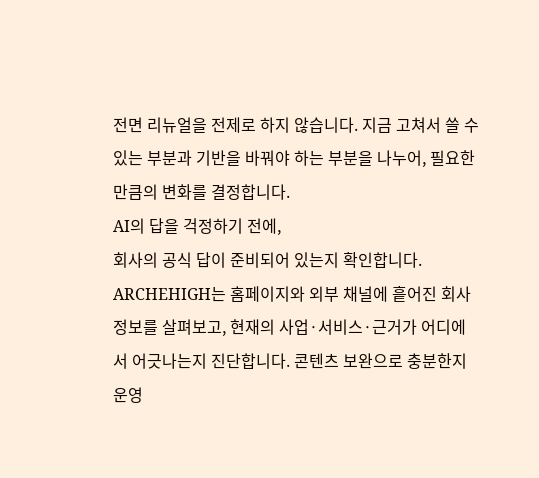전면 리뉴얼을 전제로 하지 않습니다. 지금 고쳐서 쓸 수 있는 부분과 기반을 바꿔야 하는 부분을 나누어, 필요한 만큼의 변화를 결정합니다.
AI의 답을 걱정하기 전에,
회사의 공식 답이 준비되어 있는지 확인합니다.
ARCHEHIGH는 홈페이지와 외부 채널에 흩어진 회사 정보를 살펴보고, 현재의 사업·서비스·근거가 어디에서 어긋나는지 진단합니다. 콘텐츠 보완으로 충분한지 운영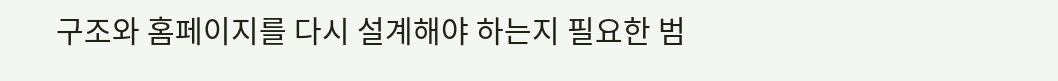구조와 홈페이지를 다시 설계해야 하는지 필요한 범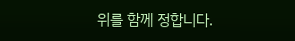위를 함께 정합니다.